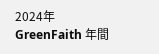2024年 GreenFaith 年間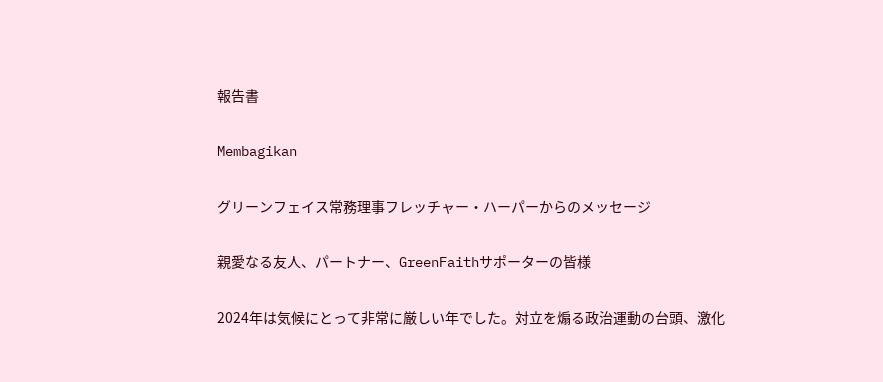報告書

Membagikan

グリーンフェイス常務理事フレッチャー・ハーパーからのメッセージ

親愛なる友人、パートナー、GreenFaithサポーターの皆様

2024年は気候にとって非常に厳しい年でした。対立を煽る政治運動の台頭、激化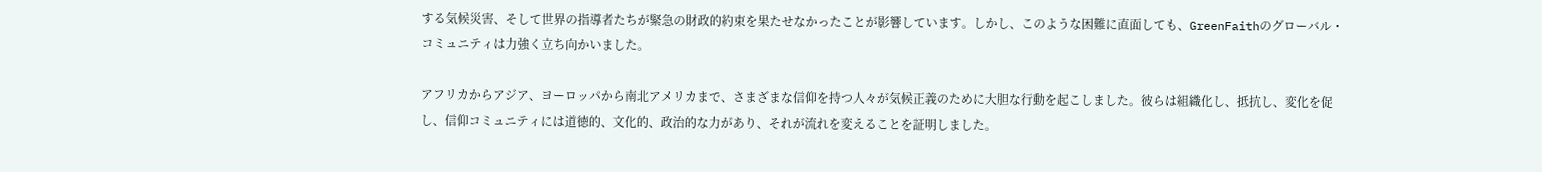する気候災害、そして世界の指導者たちが緊急の財政的約束を果たせなかったことが影響しています。しかし、このような困難に直面しても、GreenFaithのグローバル・コミュニティは力強く立ち向かいました。

アフリカからアジア、ヨーロッパから南北アメリカまで、さまざまな信仰を持つ人々が気候正義のために大胆な行動を起こしました。彼らは組織化し、抵抗し、変化を促し、信仰コミュニティには道徳的、文化的、政治的な力があり、それが流れを変えることを証明しました。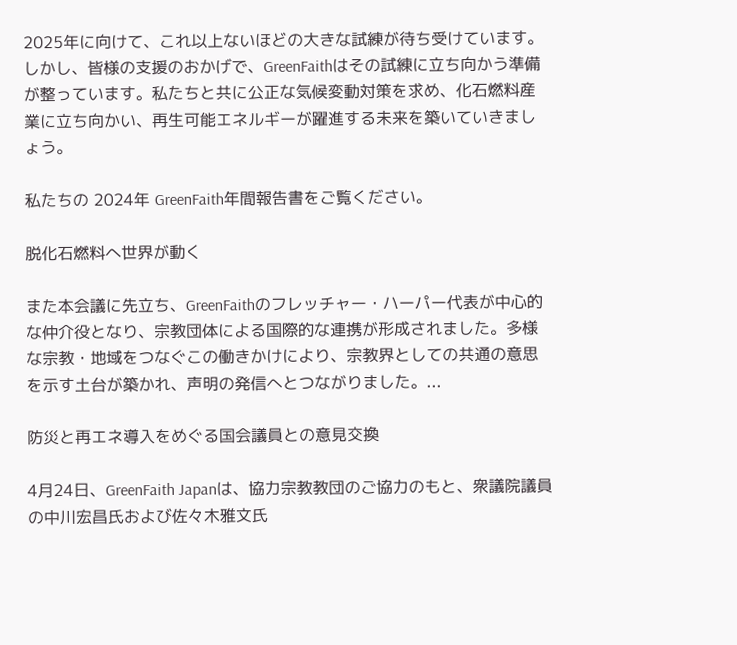2025年に向けて、これ以上ないほどの大きな試練が待ち受けています。しかし、皆様の支援のおかげで、GreenFaithはその試練に立ち向かう準備が整っています。私たちと共に公正な気候変動対策を求め、化石燃料産業に立ち向かい、再生可能エネルギーが躍進する未来を築いていきましょう。

私たちの 2024年 GreenFaith年間報告書をご覧ください。

脱化石燃料へ世界が動く

また本会議に先立ち、GreenFaithのフレッチャー・ハーパー代表が中心的な仲介役となり、宗教団体による国際的な連携が形成されました。多様な宗教・地域をつなぐこの働きかけにより、宗教界としての共通の意思を示す土台が築かれ、声明の発信へとつながりました。...

防災と再エネ導入をめぐる国会議員との意見交換

4月24日、GreenFaith Japanは、協力宗教教団のご協力のもと、衆議院議員の中川宏昌氏および佐々木雅文氏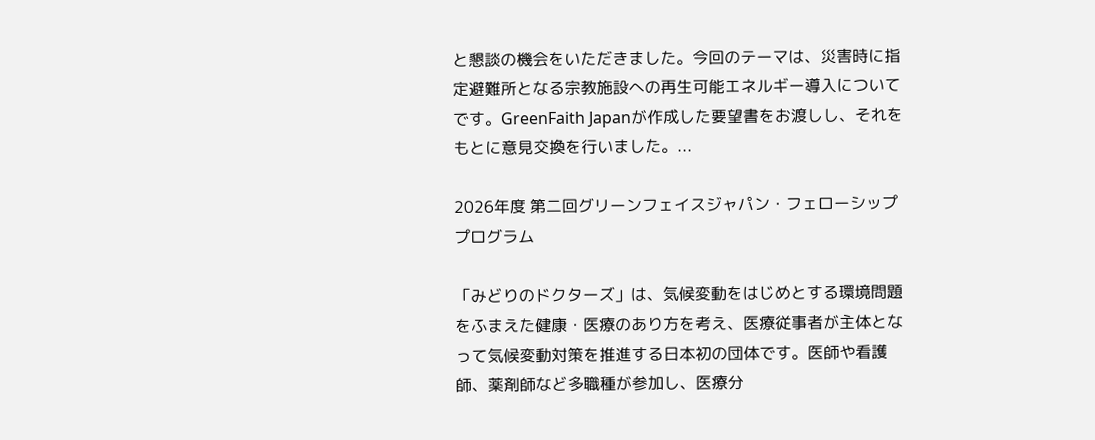と懇談の機会をいただきました。今回のテーマは、災害時に指定避難所となる宗教施設への再生可能エネルギー導入についてです。GreenFaith Japanが作成した要望書をお渡しし、それをもとに意見交換を行いました。...

2026年度 第二回グリーンフェイスジャパン・フェローシッププログラム

「みどりのドクターズ」は、気候変動をはじめとする環境問題をふまえた健康・医療のあり方を考え、医療従事者が主体となって気候変動対策を推進する日本初の団体です。医師や看護師、薬剤師など多職種が参加し、医療分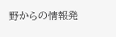野からの情報発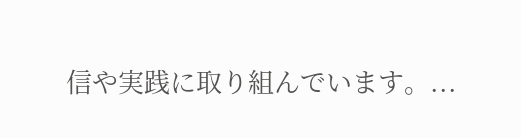信や実践に取り組んでいます。...